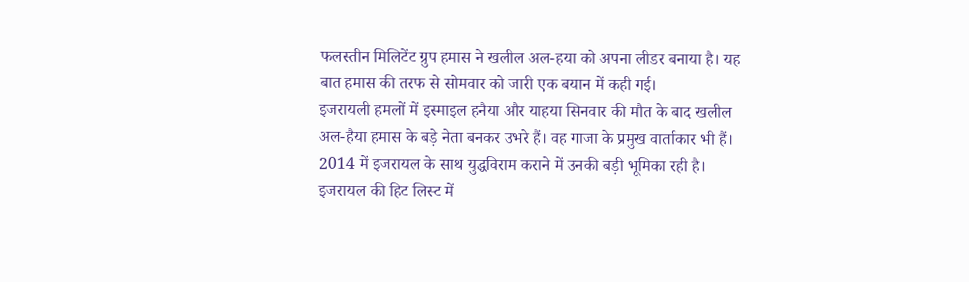फलस्तीन मिलिटेंट ग्रुप हमास ने खलील अल-हया को अपना लीडर बनाया है। यह बात हमास की तरफ से सोमवार को जारी एक बयान में कही गई।
इजरायली हमलों में इस्माइल हनैया और याहया सिनवार की मौत के बाद खलील अल-हैया हमास के बड़े नेता बनकर उभरे हैं। वह गाजा के प्रमुख वार्ताकार भी हैं। 2014 में इजरायल के साथ युद्धविराम कराने में उनकी बड़ी भूमिका रही है।
इजरायल की हिट लिस्ट में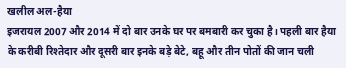खलील अल-हैया
इजरायल 2007 और 2014 में दो बार उनके घर पर बमबारी कर चुका है। पहली बार हैया के करीबी रिश्तेदार और दूसरी बार इनके बड़े बेटे, बहू और तीन पोतों की जान चली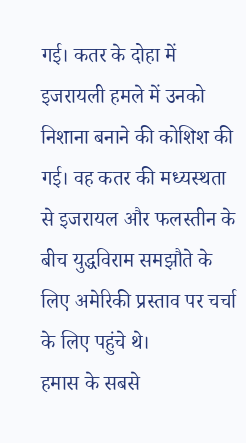गई। कतर के दोहा में इजरायली हमले में उनको निशाना बनाने की कोशिश की गई। वह कतर की मध्यस्थता से इजरायल और फलस्तीन के बीच युद्धविराम समझौते के लिए अमेरिकी प्रस्ताव पर चर्चा के लिए पहुंचे थे।
हमास के सबसे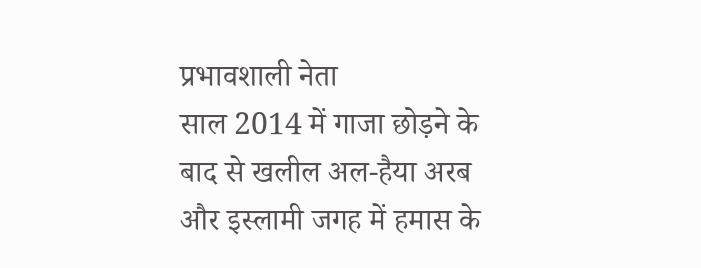प्रभावशाली नेता
साल 2014 में गाजा छोड़ने के बाद से खलील अल-हैया अरब और इस्लामी जगह में हमास के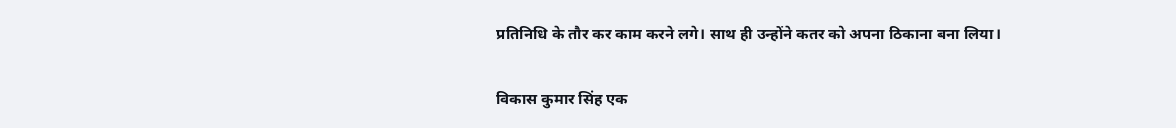प्रतिनिधि के तौर कर काम करने लगे। साथ ही उन्होंने कतर को अपना ठिकाना बना लिया।

विकास कुमार सिंह एक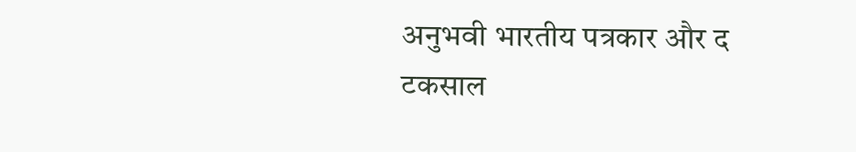अनुभवी भारतीय पत्रकार और द टकसाल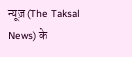न्यूज़ (The Taksal News) के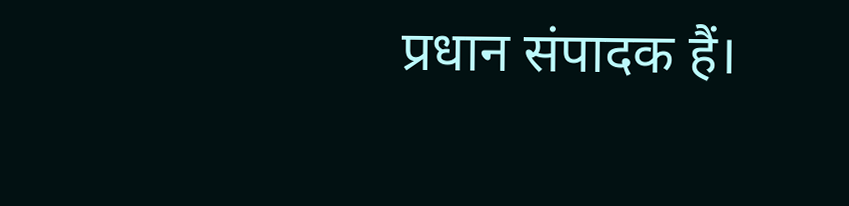प्रधान संपादक हैं।